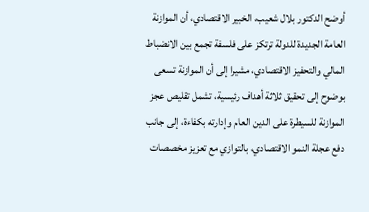أوضح الدكتور بلال شعيب، الخبير الاقتصادي، أن الموازنة العامة الجديدة للدولة ترتكز على فلسفة تجمع بين الانضباط المالي والتحفيز الاقتصادي، مشيرا إلى أن الموازنة تسعى بوضوح إلى تحقيق ثلاثة أهداف رئيسية، تشمل تقليص عجز الموازنة للسيطرة على الدين العام وإدارته بكفاءة، إلى جانب دفع عجلة النمو الاقتصادي، بالتوازي مع تعزيز مخصصات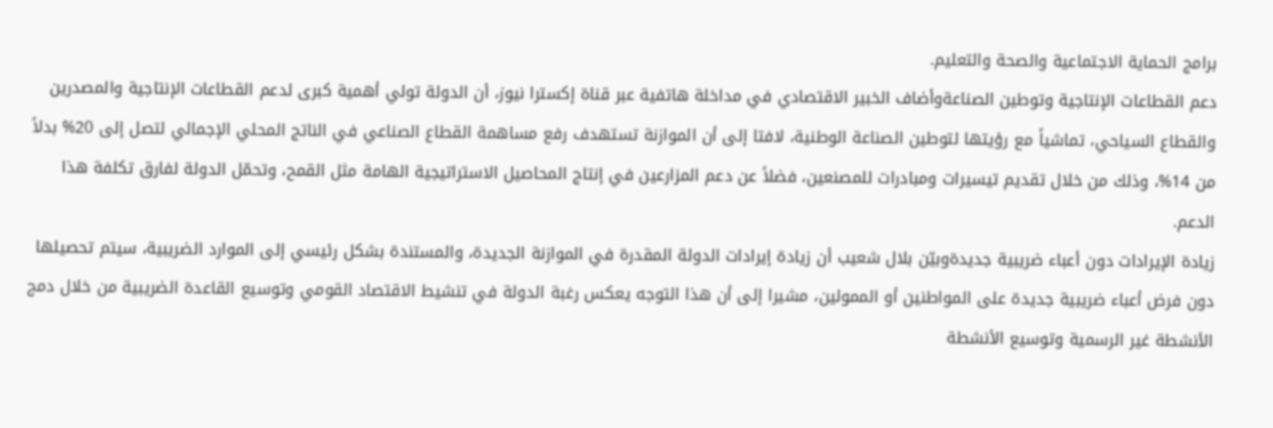برامج الحماية الاجتماعية والصحة والتعليم.
دعم القطاعات الإنتاجية وتوطين الصناعةوأضاف الخبير الاقتصادي في مداخلة هاتفية عبر قناة إكسترا نيوز، أن الدولة تولي أهمية كبرى لدعم القطاعات الإنتاجية والمصدرين والقطاع السياحي، تماشياً مع رؤيتها لتوطين الصناعة الوطنية، لافتا إلى أن الموازنة تستهدف رفع مساهمة القطاع الصناعي في الناتج المحلي الإجمالي لتصل إلى 20% بدلاً من 14%، وذلك من خلال تقديم تيسيرات ومبادرات للمصنعين، فضلاً عن دعم المزارعين في إنتاج المحاصيل الاستراتيجية الهامة مثل القمح، وتحمّل الدولة لفارق تكلفة هذا الدعم.
زيادة الإيرادات دون أعباء ضريبية جديدةوبيّن بلال شعيب أن زيادة إيرادات الدولة المقدرة في الموازنة الجديدة، والمستندة بشكل رئيسي إلى الموارد الضريبية، سيتم تحصيلها دون فرض أعباء ضريبية جديدة على المواطنين أو الممولين، مشيرا إلى أن هذا التوجه يعكس رغبة الدولة في تنشيط الاقتصاد القومي وتوسيع القاعدة الضريبية من خلال دمج الأنشطة غير الرسمية وتوسيع الأنشطة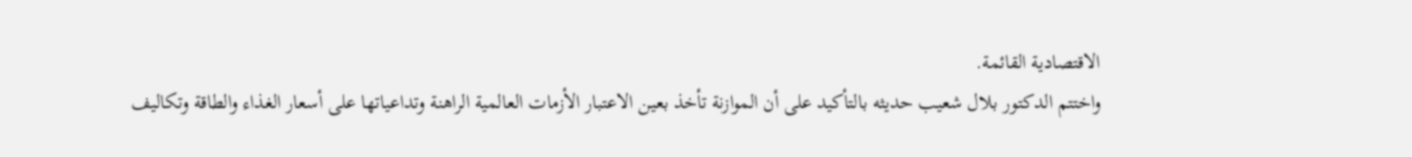الاقتصادية القائمة.
واختتم الدكتور بلال شعيب حديثه بالتأكيد على أن الموازنة تأخذ بعين الاعتبار الأزمات العالمية الراهنة وتداعياتها على أسعار الغذاء والطاقة وتكاليف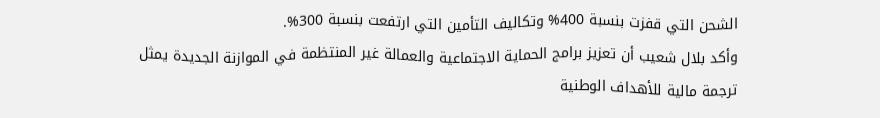الشحن التي قفزت بنسبة 400% وتكاليف التأمين التي ارتفعت بنسبة 300%.
وأكد بلال شعيب أن تعزيز برامج الحماية الاجتماعية والعمالة غير المنتظمة في الموازنة الجديدة يمثل ترجمة مالية للأهداف الوطنية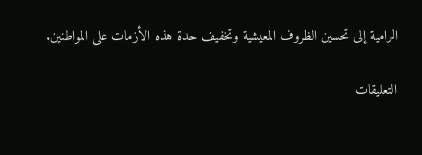الرامية إلى تحسين الظروف المعيشية وتخفيف حدة هذه الأزمات على المواطنين.

التعليقات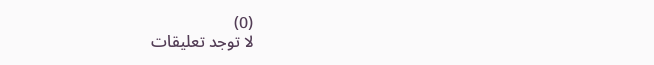(0)
لا توجد تعليقات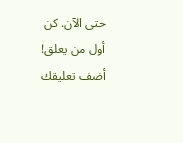حتى الآن. كن أول من يعلق!
أضف تعليقك